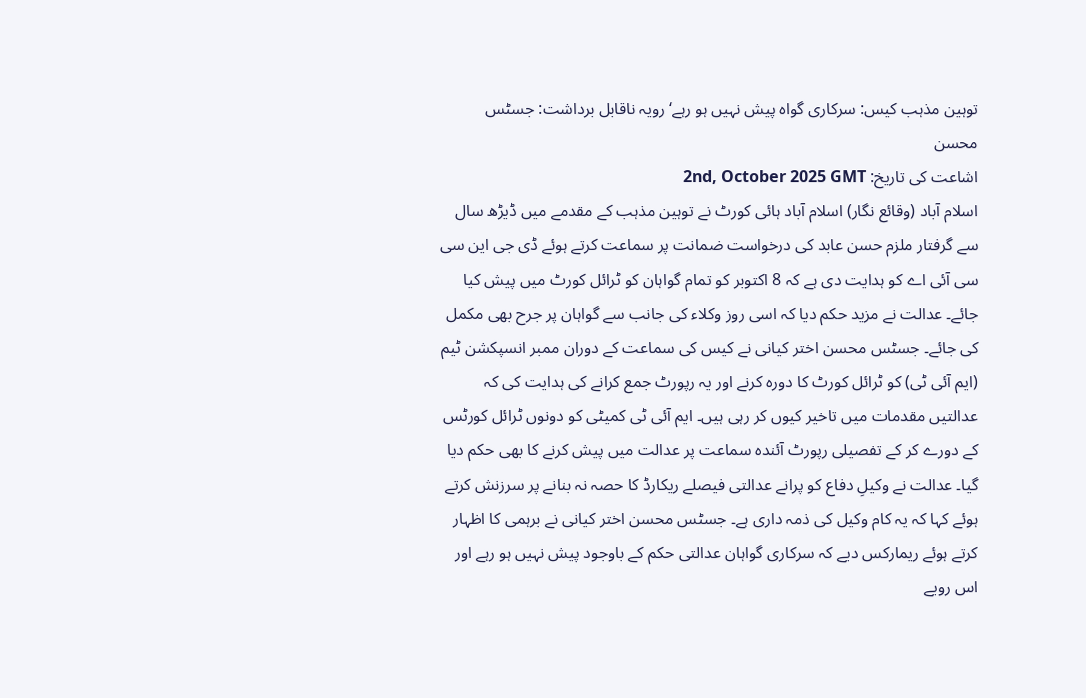توہین مذہب کیس: سرکاری گواہ پیش نہیں ہو رہے‘ رویہ ناقابل برداشت: جسٹس محسن
اشاعت کی تاریخ: 2nd, October 2025 GMT
اسلام آباد (وقائع نگار) اسلام آباد ہائی کورٹ نے توہین مذہب کے مقدمے میں ڈیڑھ سال سے گرفتار ملزم حسن عابد کی درخواست ضمانت پر سماعت کرتے ہوئے ڈی جی این سی سی آئی اے کو ہدایت دی ہے کہ 8 اکتوبر کو تمام گواہان کو ٹرائل کورٹ میں پیش کیا جائے۔ عدالت نے مزید حکم دیا کہ اسی روز وکلاء کی جانب سے گواہان پر جرح بھی مکمل کی جائے۔ جسٹس محسن اختر کیانی نے کیس کی سماعت کے دوران ممبر انسپکشن ٹیم (ایم آئی ٹی) کو ٹرائل کورٹ کا دورہ کرنے اور یہ رپورٹ جمع کرانے کی ہدایت کی کہ عدالتیں مقدمات میں تاخیر کیوں کر رہی ہیں۔ ایم آئی ٹی کمیٹی کو دونوں ٹرائل کورٹس کے دورے کر کے تفصیلی رپورٹ آئندہ سماعت پر عدالت میں پیش کرنے کا بھی حکم دیا گیا۔ عدالت نے وکیلِ دفاع کو پرانے عدالتی فیصلے ریکارڈ کا حصہ نہ بنانے پر سرزنش کرتے ہوئے کہا کہ یہ کام وکیل کی ذمہ داری ہے۔ جسٹس محسن اختر کیانی نے برہمی کا اظہار کرتے ہوئے ریمارکس دیے کہ سرکاری گواہان عدالتی حکم کے باوجود پیش نہیں ہو رہے اور اس رویے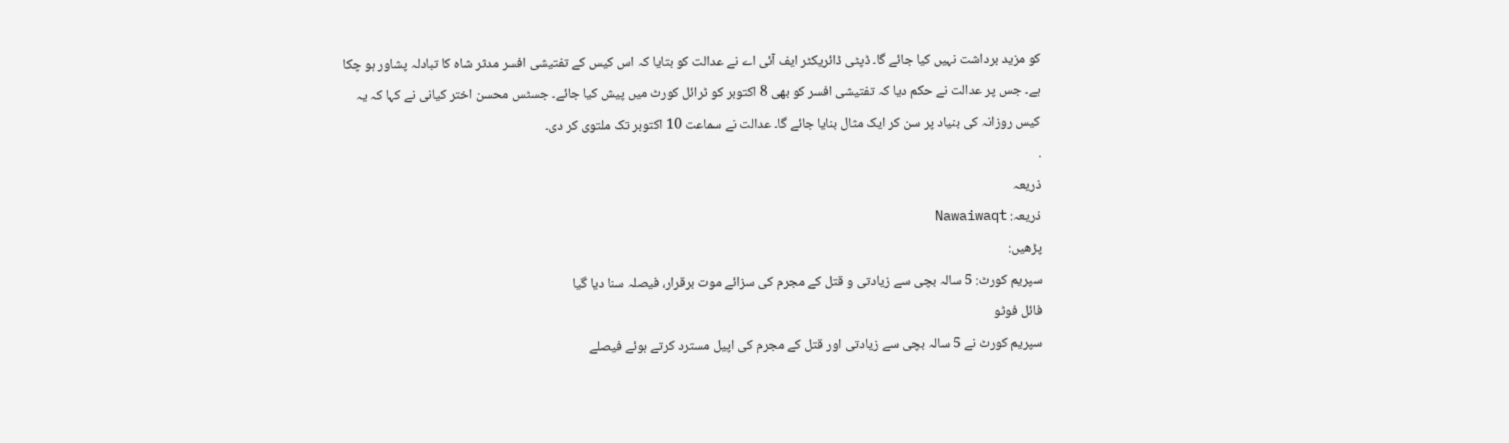کو مزید برداشت نہیں کیا جائے گا۔ ڈپٹی ڈائریکٹر ایف آئی اے نے عدالت کو بتایا کہ اس کیس کے تفتیشی افسر مدثر شاہ کا تبادلہ پشاور ہو چکا ہے۔ جس پر عدالت نے حکم دیا کہ تفتیشی افسر کو بھی 8 اکتوبر کو ٹرائل کورٹ میں پیش کیا جائے۔ جسٹس محسن اختر کیانی نے کہا کہ یہ کیس روزانہ کی بنیاد پر سن کر ایک مثال بنایا جائے گا۔ عدالت نے سماعت 10 اکتوبر تک ملتوی کر دی۔
.
ذریعہ
ذریعہ: Nawaiwaqt
پڑھیں:
سپریم کورٹ: 5 سالہ بچی سے زیادتی و قتل کے مجرم کی سزائے موت برقرار، فیصلہ سنا دیا گیا
فائل فوٹو
سپریم کورٹ نے 5 سالہ بچی سے زیادتی اور قتل کے مجرم کی اپیل مسترد کرتے ہوئے فیصلے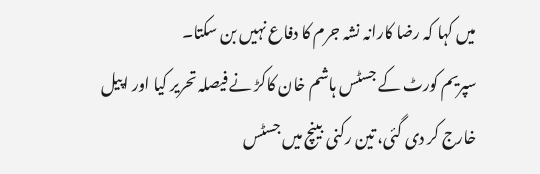میں کہا کہ رضا کارانہ نشہ جرم کا دفاع نہیں بن سکتا۔
سپریم کورٹ کے جسٹس ہاشم خان کاکڑ نے فیصلہ تحریر کیا اور اپیل خارج کر دی گئی، تین رکنی بینچ میں جسٹس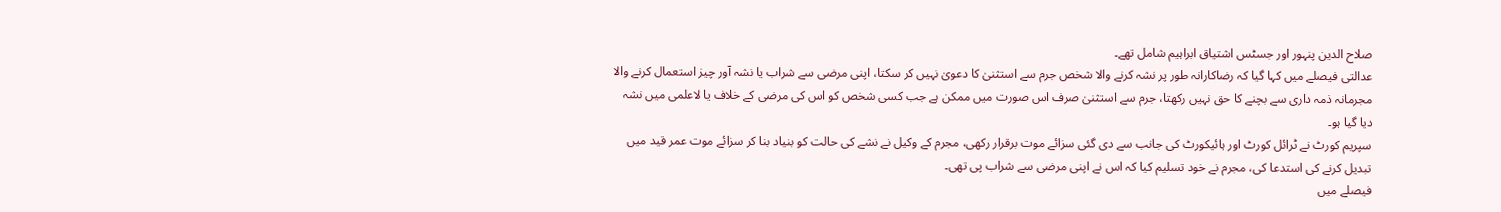صلاح الدین پنہور اور جسٹس اشتیاق ابراہیم شامل تھے۔
عدالتی فیصلے میں کہا گیا کہ رضاکارانہ طور پر نشہ کرنے والا شخص جرم سے استثنیٰ کا دعویٰ نہیں کر سکتا، اپنی مرضی سے شراب یا نشہ آور چیز استعمال کرنے والا مجرمانہ ذمہ داری سے بچنے کا حق نہیں رکھتا، جرم سے استثنیٰ صرف اس صورت میں ممکن ہے جب کسی شخص کو اس کی مرضی کے خلاف یا لاعلمی میں نشہ دیا گیا ہو۔
سپریم کورٹ نے ٹرائل کورٹ اور ہائیکورٹ کی جانب سے دی گئی سزائے موت برقرار رکھی، مجرم کے وکیل نے نشے کی حالت کو بنیاد بنا کر سزائے موت عمر قید میں تبدیل کرنے کی استدعا کی، مجرم نے خود تسلیم کیا کہ اس نے اپنی مرضی سے شراب پی تھی۔
فیصلے میں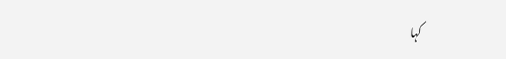کہا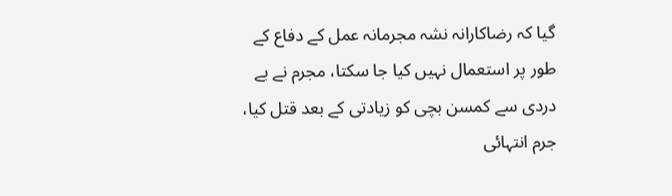گیا کہ رضاکارانہ نشہ مجرمانہ عمل کے دفاع کے طور پر استعمال نہیں کیا جا سکتا، مجرم نے بے دردی سے کمسن بچی کو زیادتی کے بعد قتل کیا، جرم انتہائی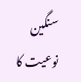سنگین نوعیت کا